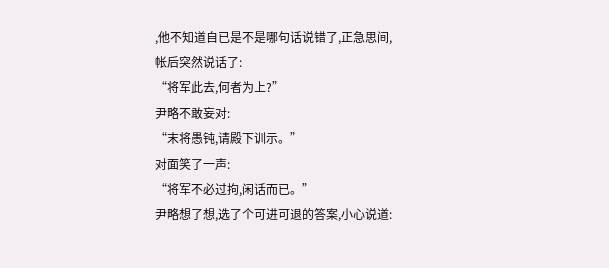,他不知道自已是不是哪句话说错了,正急思间,帐后突然说话了:
“将军此去,何者为上?”
尹略不敢妄对:
“末将愚钝,请殿下训示。”
对面笑了一声:
“将军不必过拘,闲话而已。”
尹略想了想,选了个可进可退的答案,小心说道: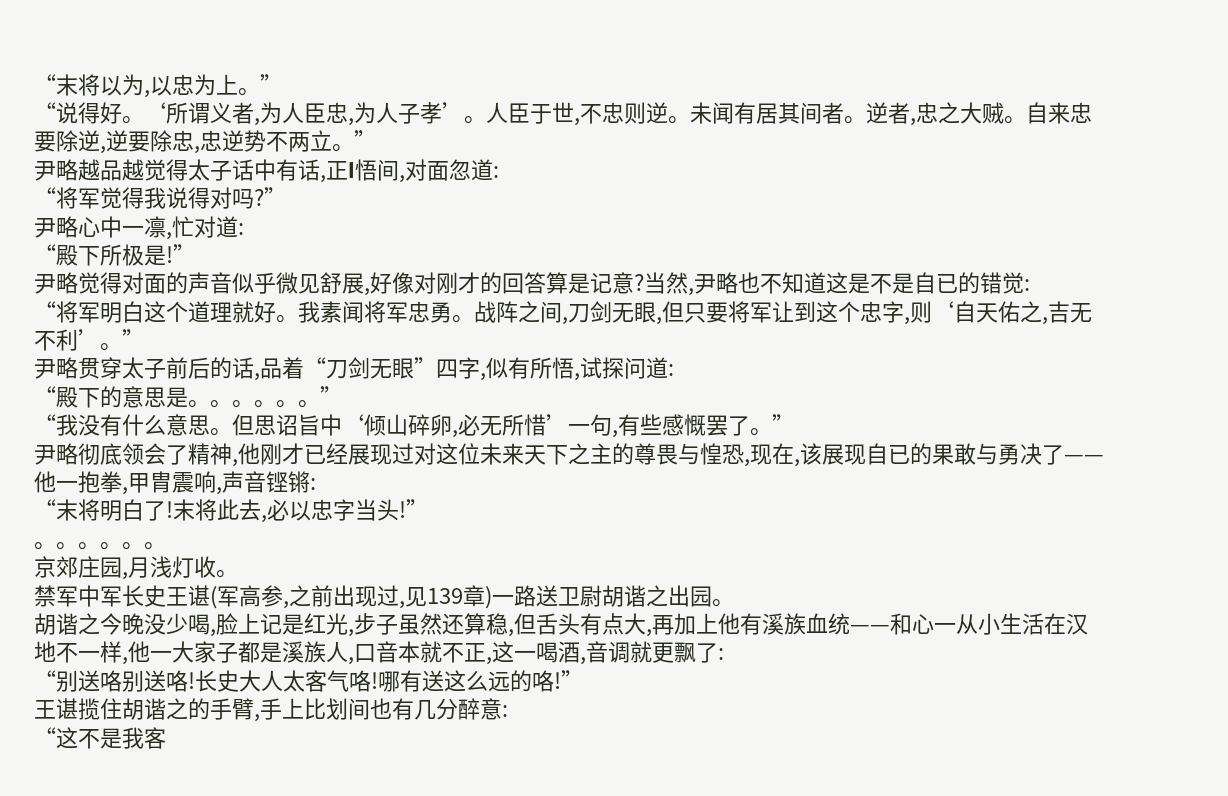“末将以为,以忠为上。”
“说得好。‘所谓义者,为人臣忠,为人子孝’。人臣于世,不忠则逆。未闻有居其间者。逆者,忠之大贼。自来忠要除逆,逆要除忠,忠逆势不两立。”
尹略越品越觉得太子话中有话,正l悟间,对面忽道:
“将军觉得我说得对吗?”
尹略心中一凛,忙对道:
“殿下所极是!”
尹略觉得对面的声音似乎微见舒展,好像对刚才的回答算是记意?当然,尹略也不知道这是不是自已的错觉:
“将军明白这个道理就好。我素闻将军忠勇。战阵之间,刀剑无眼,但只要将军让到这个忠字,则‘自天佑之,吉无不利’。”
尹略贯穿太子前后的话,品着“刀剑无眼”四字,似有所悟,试探问道:
“殿下的意思是。。。。。。”
“我没有什么意思。但思诏旨中‘倾山碎卵,必无所惜’一句,有些感慨罢了。”
尹略彻底领会了精神,他刚才已经展现过对这位未来天下之主的尊畏与惶恐,现在,该展现自已的果敢与勇决了——
他一抱拳,甲胄震响,声音铿锵:
“末将明白了!末将此去,必以忠字当头!”
。。。。。。
京郊庄园,月浅灯收。
禁军中军长史王谌(军高参,之前出现过,见139章)一路送卫尉胡谐之出园。
胡谐之今晚没少喝,脸上记是红光,步子虽然还算稳,但舌头有点大,再加上他有溪族血统——和心一从小生活在汉地不一样,他一大家子都是溪族人,口音本就不正,这一喝酒,音调就更飘了:
“别送咯别送咯!长史大人太客气咯!哪有送这么远的咯!”
王谌揽住胡谐之的手臂,手上比划间也有几分醉意:
“这不是我客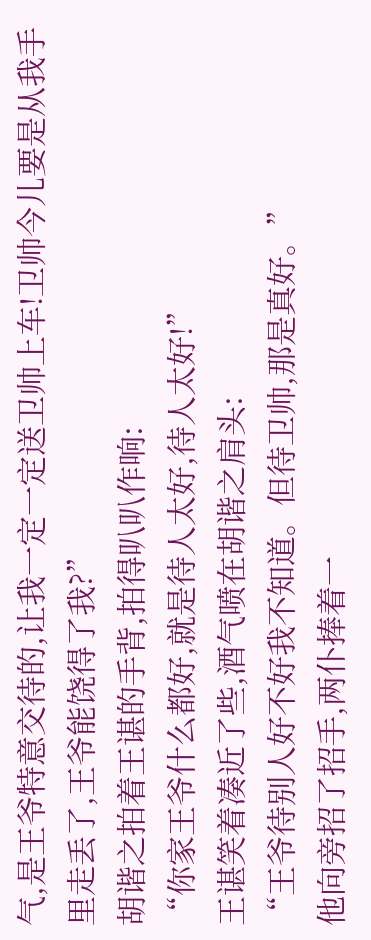气,是王爷特意交待的,让我一定一定送卫帅上车!卫帅今儿要是从我手里走丢了,王爷能饶得了我?”
胡谐之拍着王谌的手背,拍得叭叭作响:
“你家王爷什么都好,就是待人太好,待人太好!”
王谌笑着凑近了些,酒气喷在胡谐之肩头:
“王爷待别人好不好我不知道。但待卫帅,那是真好。”
他向旁招了招手,两仆捧着一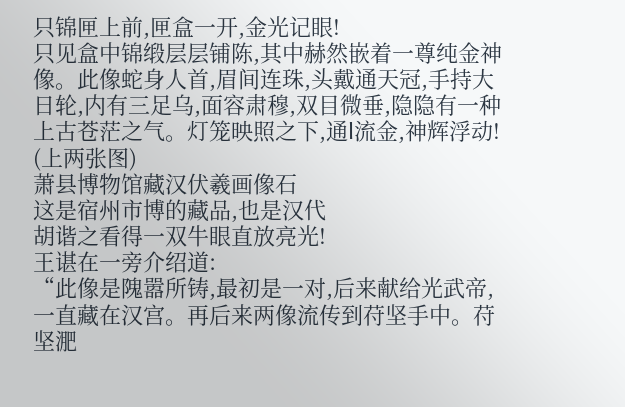只锦匣上前,匣盒一开,金光记眼!
只见盒中锦缎层层铺陈,其中赫然嵌着一尊纯金神像。此像蛇身人首,眉间连珠,头戴通天冠,手持大日轮,内有三足乌,面容肃穆,双目微垂,隐隐有一种上古苍茫之气。灯笼映照之下,通l流金,神辉浮动!
(上两张图)
萧县博物馆藏汉伏羲画像石
这是宿州市博的藏品,也是汉代
胡谐之看得一双牛眼直放亮光!
王谌在一旁介绍道:
“此像是隗嚣所铸,最初是一对,后来献给光武帝,一直藏在汉宫。再后来两像流传到苻坚手中。苻坚淝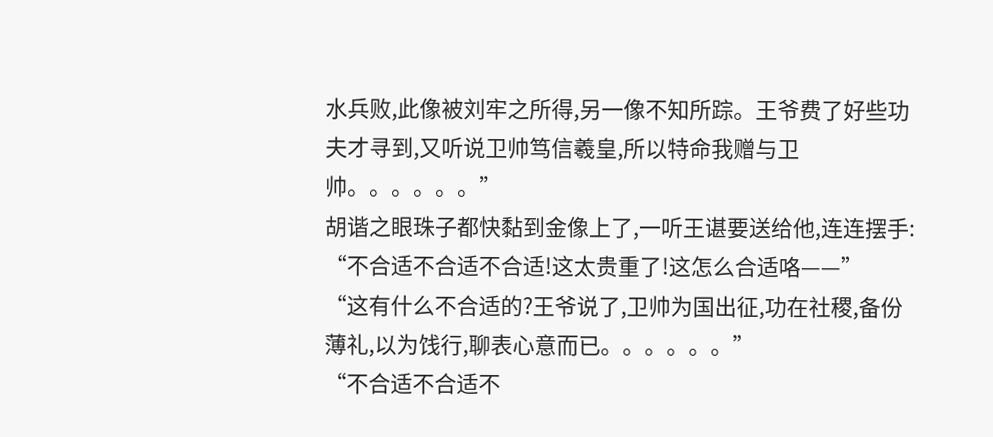水兵败,此像被刘牢之所得,另一像不知所踪。王爷费了好些功夫才寻到,又听说卫帅笃信羲皇,所以特命我赠与卫帅。。。。。。”
胡谐之眼珠子都快黏到金像上了,一听王谌要送给他,连连摆手:
“不合适不合适不合适!这太贵重了!这怎么合适咯——”
“这有什么不合适的?王爷说了,卫帅为国出征,功在社稷,备份薄礼,以为饯行,聊表心意而已。。。。。。”
“不合适不合适不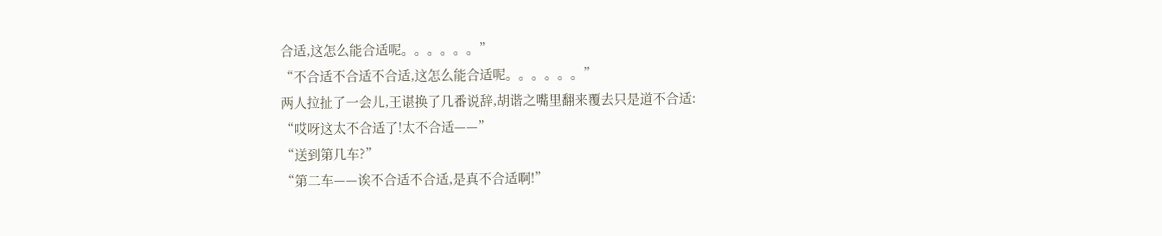合适,这怎么能合适呢。。。。。。”
“不合适不合适不合适,这怎么能合适呢。。。。。。”
两人拉扯了一会儿,王谌换了几番说辞,胡谐之嘴里翻来覆去只是道不合适:
“哎呀这太不合适了!太不合适——”
“送到第几车?”
“第二车——诶不合适不合适,是真不合适啊!”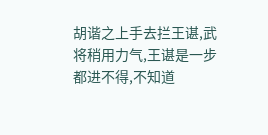胡谐之上手去拦王谌,武将稍用力气,王谌是一步都进不得,不知道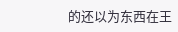的还以为东西在王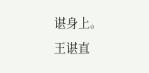谌身上。
王谌直